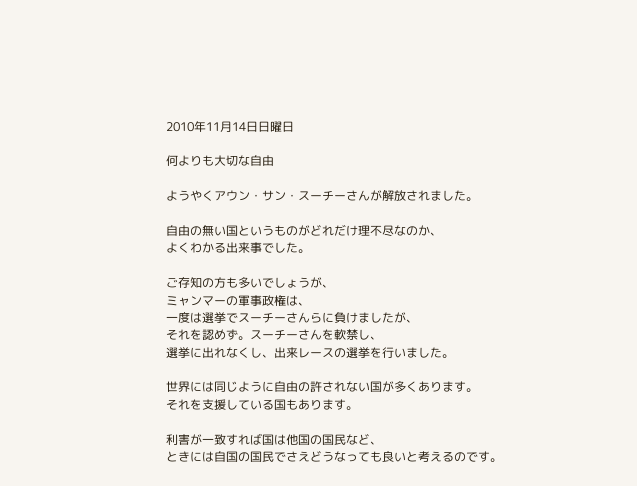2010年11月14日日曜日

何よりも大切な自由

ようやくアウン・サン・スーチーさんが解放されました。

自由の無い国というものがどれだけ理不尽なのか、
よくわかる出来事でした。

ご存知の方も多いでしょうが、
ミャンマーの軍事政権は、
一度は選挙でスーチーさんらに負けましたが、
それを認めず。スーチーさんを軟禁し、
選挙に出れなくし、出来レースの選挙を行いました。

世界には同じように自由の許されない国が多くあります。
それを支援している国もあります。

利害が一致すれば国は他国の国民など、
ときには自国の国民でさえどうなっても良いと考えるのです。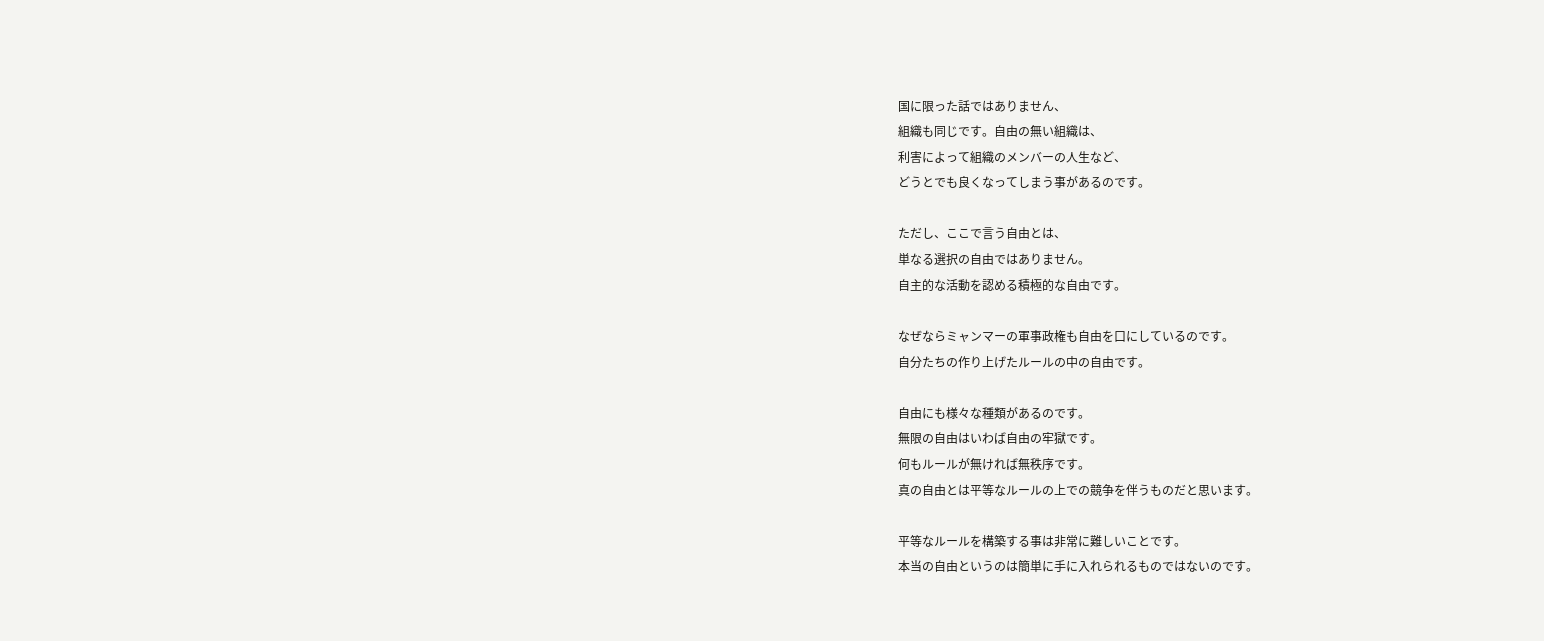国に限った話ではありません、
組織も同じです。自由の無い組織は、
利害によって組織のメンバーの人生など、
どうとでも良くなってしまう事があるのです。

ただし、ここで言う自由とは、
単なる選択の自由ではありません。
自主的な活動を認める積極的な自由です。

なぜならミャンマーの軍事政権も自由を口にしているのです。
自分たちの作り上げたルールの中の自由です。

自由にも様々な種類があるのです。
無限の自由はいわば自由の牢獄です。
何もルールが無ければ無秩序です。
真の自由とは平等なルールの上での競争を伴うものだと思います。

平等なルールを構築する事は非常に難しいことです。
本当の自由というのは簡単に手に入れられるものではないのです。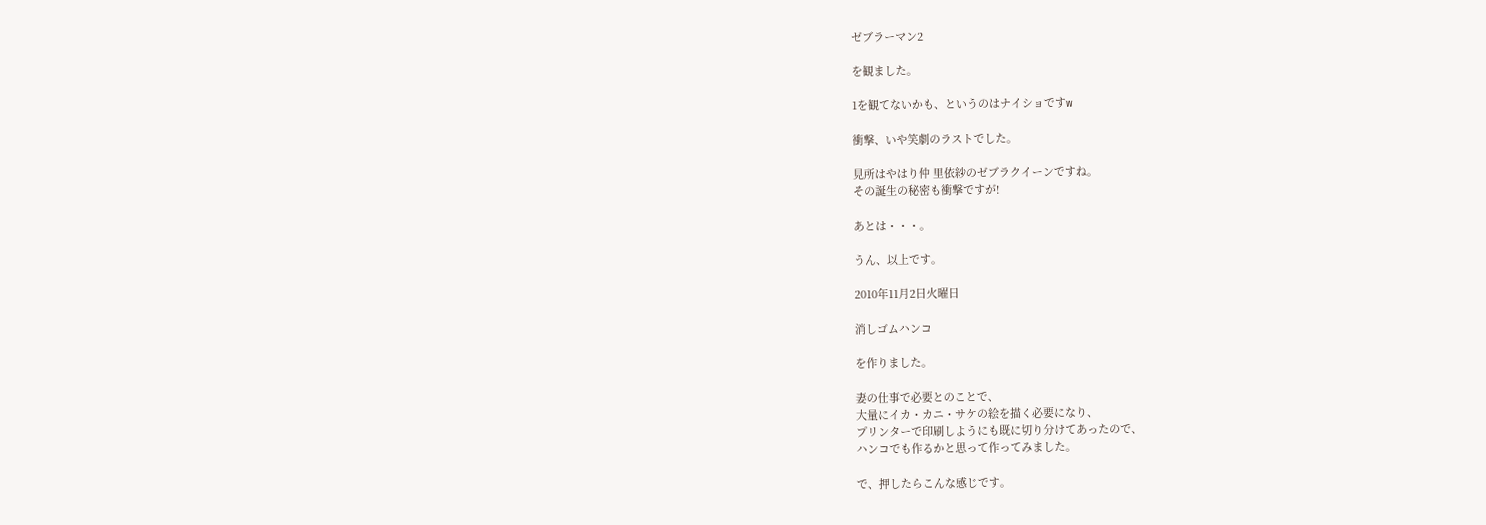ゼブラーマン2

を観ました。

1を観てないかも、というのはナイショですw

衝撃、いや笑劇のラストでした。

見所はやはり仲 里依紗のゼブラクイーンですね。
その誕生の秘密も衝撃ですが!

あとは・・・。

うん、以上です。

2010年11月2日火曜日

消しゴムハンコ

を作りました。

妻の仕事で必要とのことで、
大量にイカ・カニ・サケの絵を描く必要になり、
プリンターで印刷しようにも既に切り分けてあったので、
ハンコでも作るかと思って作ってみました。

で、押したらこんな感じです。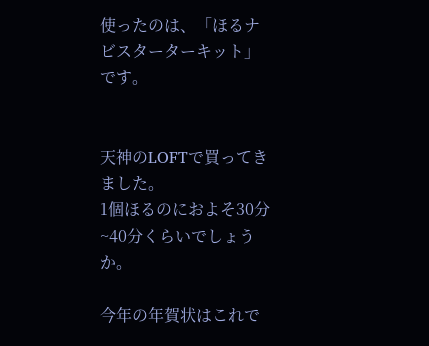使ったのは、「ほるナビスターターキット」です。


天神のLOFTで買ってきました。
1個ほるのにおよそ30分~40分くらいでしょうか。

今年の年賀状はこれで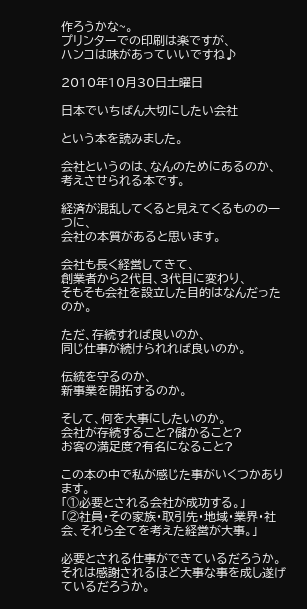作ろうかな~。
プリンターでの印刷は楽ですが、
ハンコは味があっていいですね♪

2010年10月30日土曜日

日本でいちばん大切にしたい会社

という本を読みました。

会社というのは、なんのためにあるのか、
考えさせられる本です。

経済が混乱してくると見えてくるものの一つに、
会社の本質があると思います。

会社も長く経営してきて、
創業者から2代目、3代目に変わり、
そもそも会社を設立した目的はなんだったのか。

ただ、存続すれば良いのか、
同じ仕事が続けられれば良いのか。

伝統を守るのか、
新事業を開拓するのか。

そして、何を大事にしたいのか。
会社が存続すること?儲かること?
お客の満足度?有名になること?

この本の中で私が感じた事がいくつかあります。
「①必要とされる会社が成功する。」
「②社員・その家族・取引先・地域・業界・社会、それら全てを考えた経営が大事。」

必要とされる仕事ができているだろうか。
それは感謝されるほど大事な事を成し遂げているだろうか。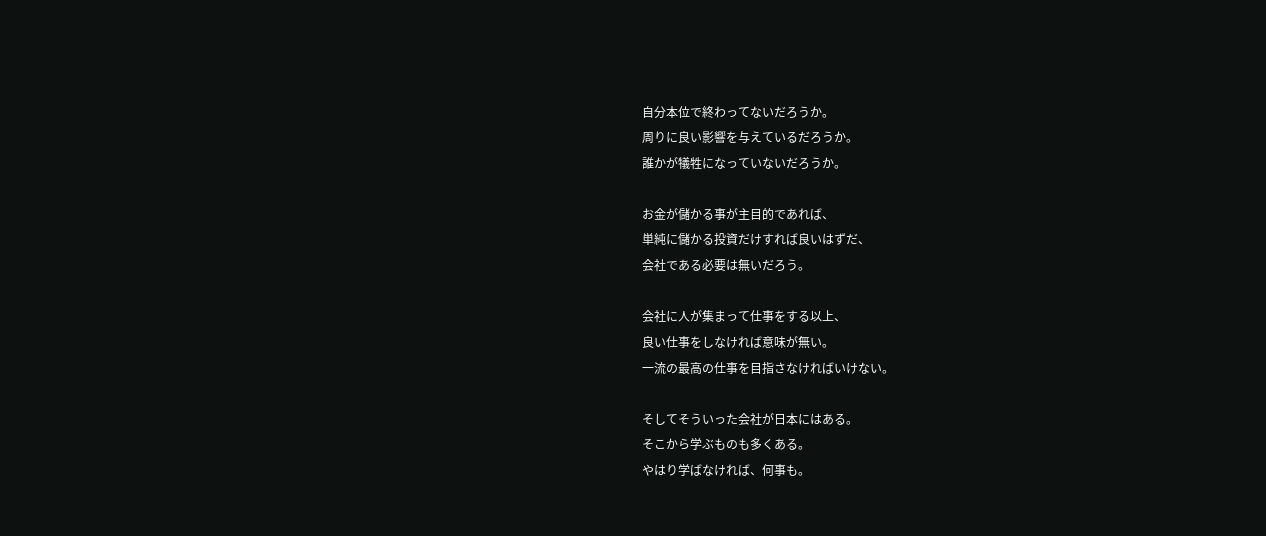自分本位で終わってないだろうか。
周りに良い影響を与えているだろうか。
誰かが犠牲になっていないだろうか。

お金が儲かる事が主目的であれば、
単純に儲かる投資だけすれば良いはずだ、
会社である必要は無いだろう。

会社に人が集まって仕事をする以上、
良い仕事をしなければ意味が無い。
一流の最高の仕事を目指さなければいけない。

そしてそういった会社が日本にはある。
そこから学ぶものも多くある。
やはり学ばなければ、何事も。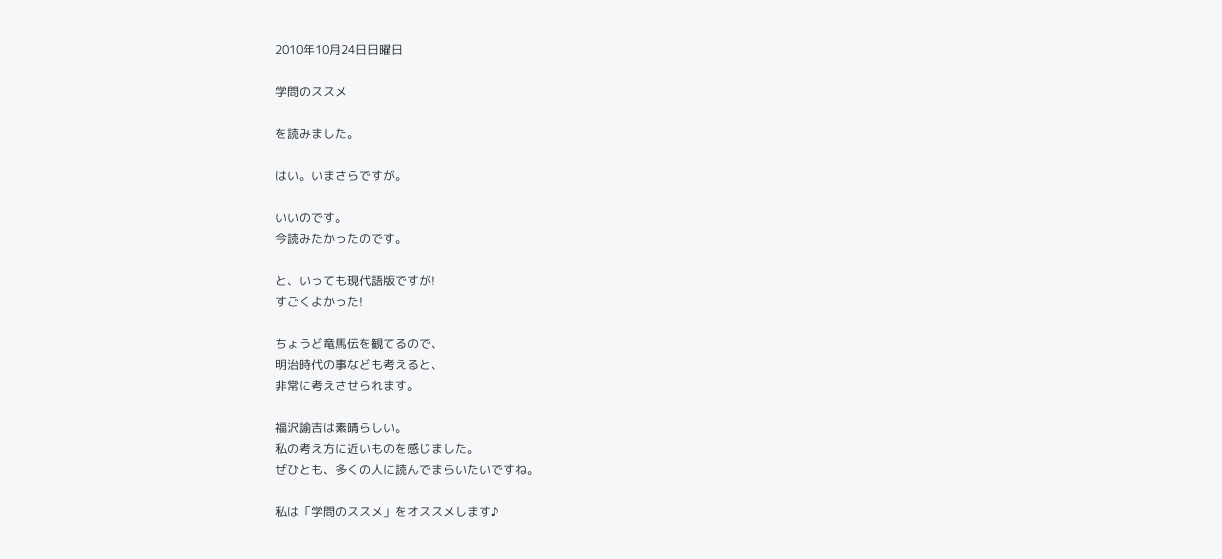2010年10月24日日曜日

学問のススメ

を読みました。

はい。いまさらですが。

いいのです。
今読みたかったのです。

と、いっても現代語版ですが!
すごくよかった!

ちょうど竜馬伝を観てるので、
明治時代の事なども考えると、
非常に考えさせられます。

福沢諭吉は素晴らしい。
私の考え方に近いものを感じました。
ぜひとも、多くの人に読んでまらいたいですね。

私は「学問のススメ」をオススメします♪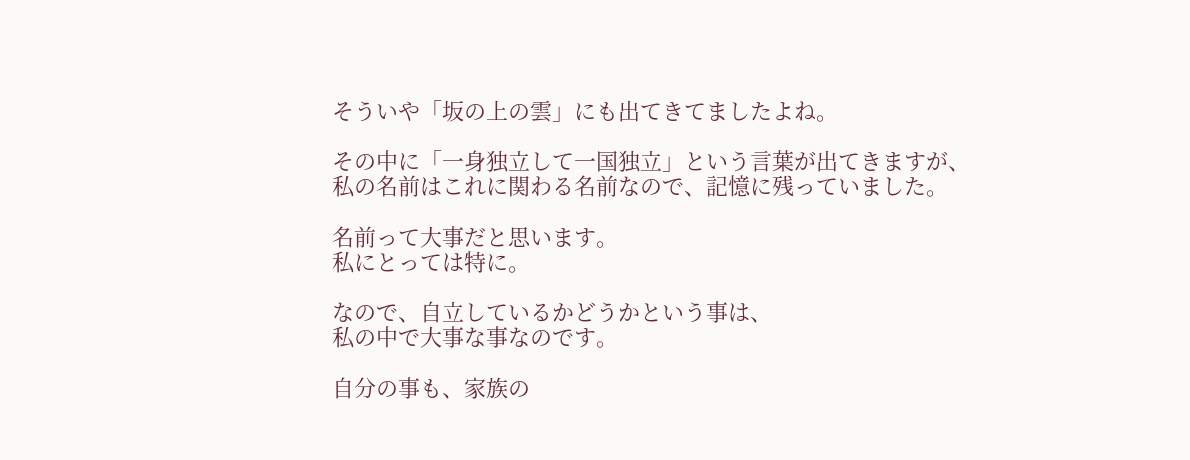そういや「坂の上の雲」にも出てきてましたよね。

その中に「一身独立して一国独立」という言葉が出てきますが、
私の名前はこれに関わる名前なので、記憶に残っていました。

名前って大事だと思います。
私にとっては特に。

なので、自立しているかどうかという事は、
私の中で大事な事なのです。

自分の事も、家族の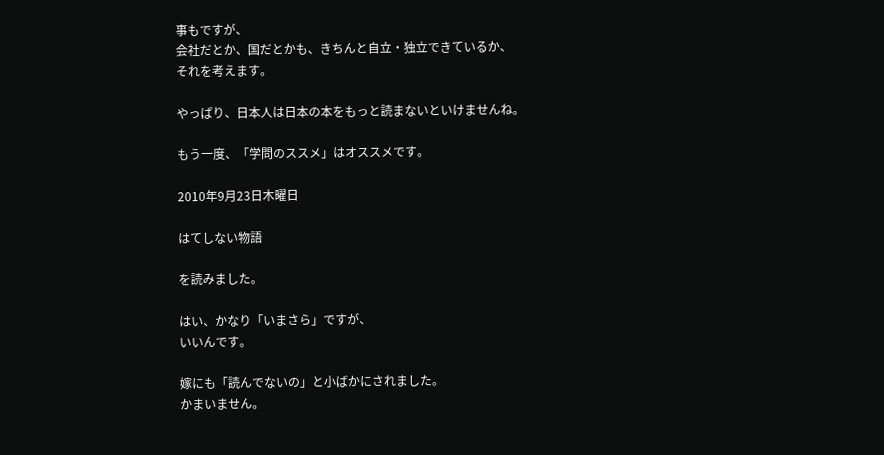事もですが、
会社だとか、国だとかも、きちんと自立・独立できているか、
それを考えます。

やっぱり、日本人は日本の本をもっと読まないといけませんね。

もう一度、「学問のススメ」はオススメです。

2010年9月23日木曜日

はてしない物語

を読みました。

はい、かなり「いまさら」ですが、
いいんです。

嫁にも「読んでないの」と小ばかにされました。
かまいません。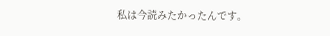私は今読みたかったんです。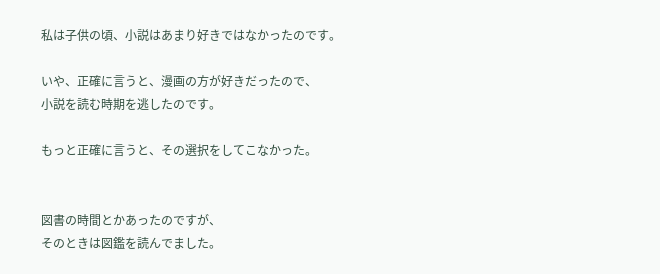私は子供の頃、小説はあまり好きではなかったのです。

いや、正確に言うと、漫画の方が好きだったので、
小説を読む時期を逃したのです。

もっと正確に言うと、その選択をしてこなかった。


図書の時間とかあったのですが、
そのときは図鑑を読んでました。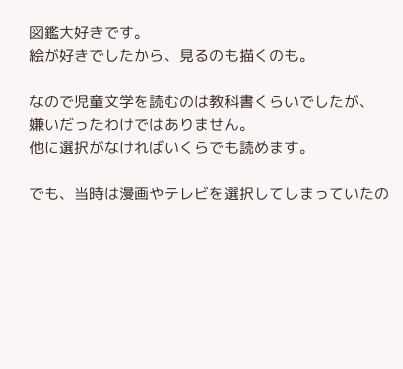図鑑大好きです。
絵が好きでしたから、見るのも描くのも。

なので児童文学を読むのは教科書くらいでしたが、
嫌いだったわけではありません。
他に選択がなければいくらでも読めます。

でも、当時は漫画やテレビを選択してしまっていたの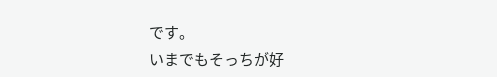です。
いまでもそっちが好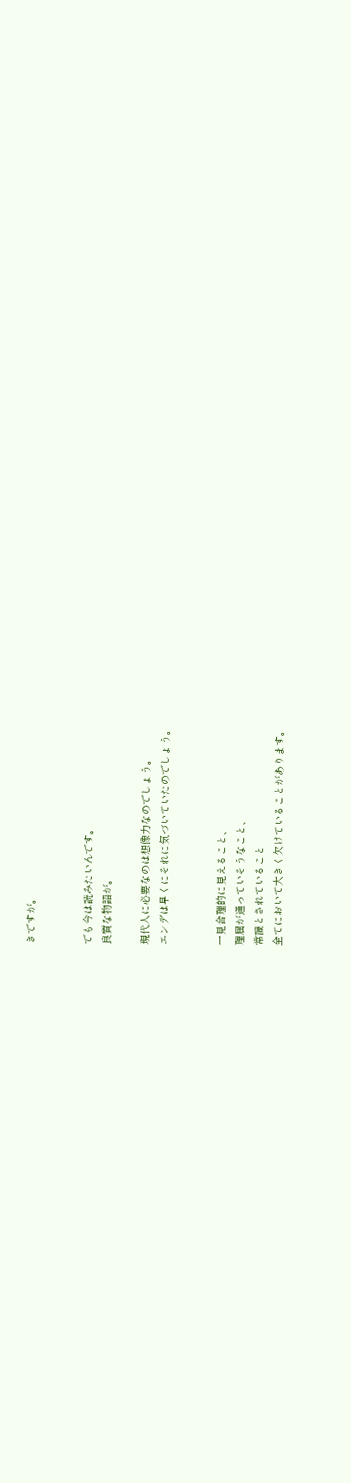きですが。


でも今は読みたいんです。
良質な物語が。

現代人に必要なのは想像力なのでしょう。
エンデは早くにそれに気づいていたのでしょう。


一見合理的に見えること、
理屈が通っていそうなこと、
常識とされていること
全てにおいて大きく欠けていることがあります。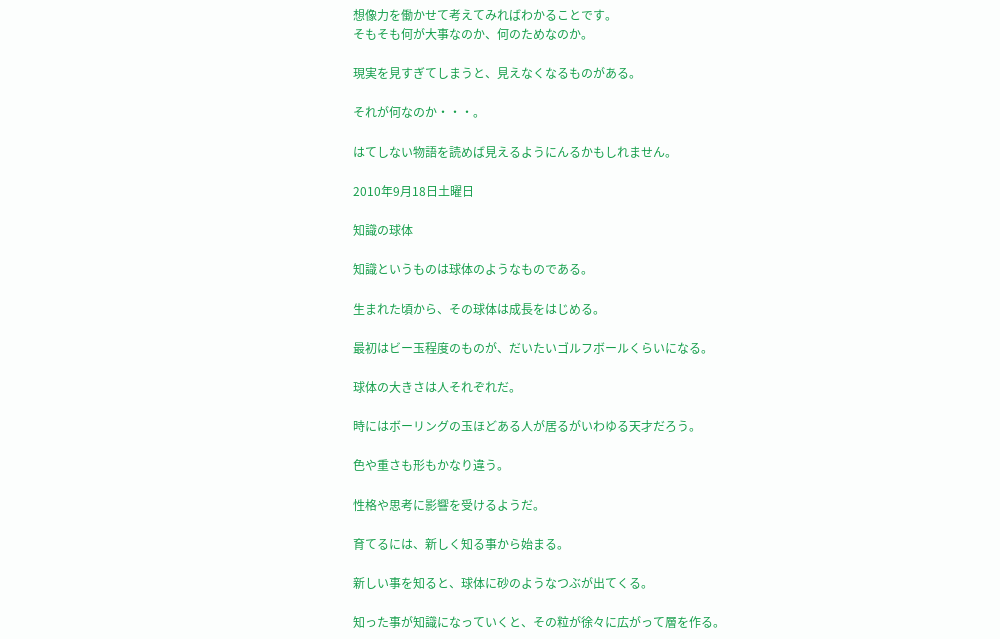想像力を働かせて考えてみればわかることです。
そもそも何が大事なのか、何のためなのか。

現実を見すぎてしまうと、見えなくなるものがある。

それが何なのか・・・。

はてしない物語を読めば見えるようにんるかもしれません。

2010年9月18日土曜日

知識の球体

知識というものは球体のようなものである。

生まれた頃から、その球体は成長をはじめる。

最初はビー玉程度のものが、だいたいゴルフボールくらいになる。

球体の大きさは人それぞれだ。

時にはボーリングの玉ほどある人が居るがいわゆる天才だろう。

色や重さも形もかなり違う。

性格や思考に影響を受けるようだ。

育てるには、新しく知る事から始まる。

新しい事を知ると、球体に砂のようなつぶが出てくる。

知った事が知識になっていくと、その粒が徐々に広がって層を作る。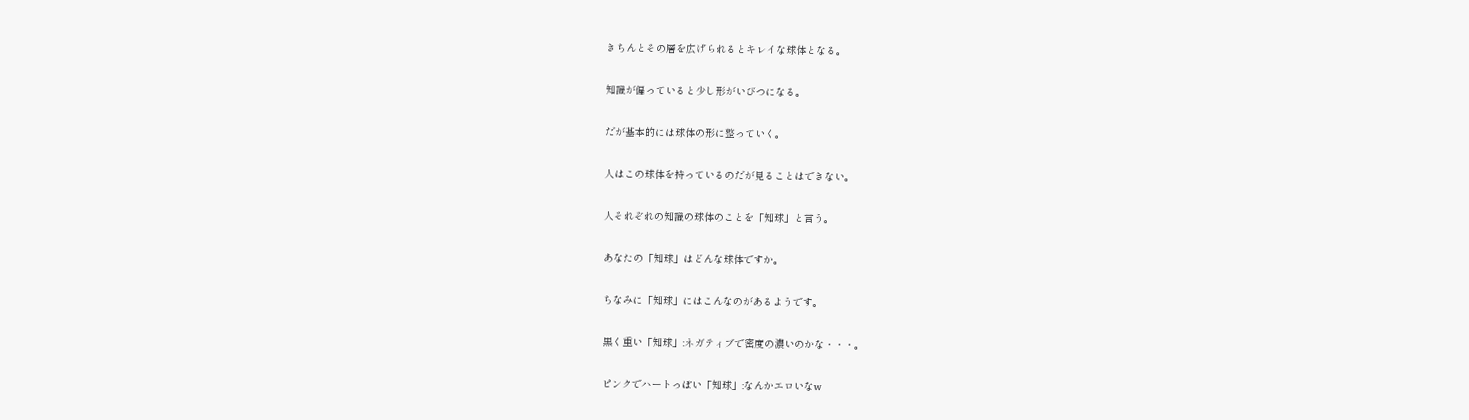きちんとその層を広げられるとキレイな球体となる。

知識が偏っていると少し形がいびつになる。

だが基本的には球体の形に整っていく。

人はこの球体を持っているのだが見ることはできない。

人それぞれの知識の球体のことを「知球」と言う。

あなたの「知球」はどんな球体ですか。

ちなみに「知球」にはこんなのがあるようです。

黒く重い「知球」:ネガティブで密度の濃いのかな・・・。

ピンクでハートっぽい「知球」:なんかエロいなw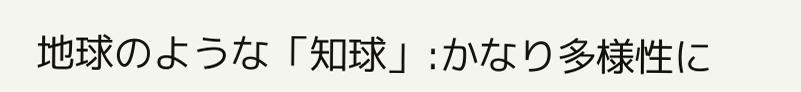地球のような「知球」:かなり多様性に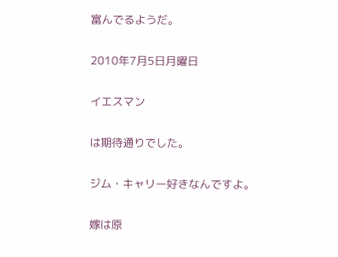富んでるようだ。

2010年7月5日月曜日

イエスマン

は期待通りでした。

ジム・キャリー好きなんですよ。

嫁は原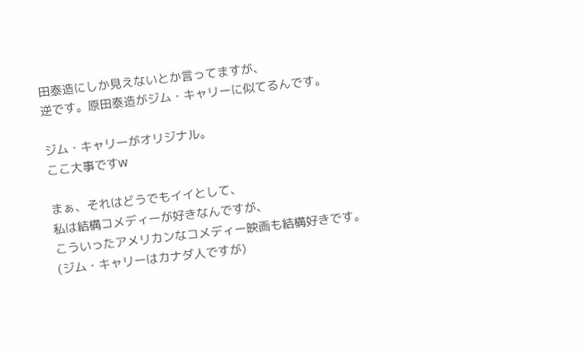田泰造にしか見えないとか言ってますが、
逆です。原田泰造がジム・キャリーに似てるんです。

ジム・キャリーがオリジナル。
ここ大事ですw

まぁ、それはどうでもイイとして、
私は結構コメディーが好きなんですが、
こういったアメリカンなコメディー映画も結構好きです。
(ジム・キャリーはカナダ人ですが)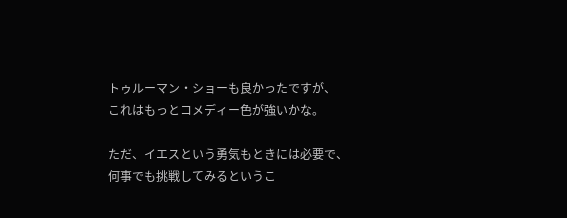トゥルーマン・ショーも良かったですが、
これはもっとコメディー色が強いかな。

ただ、イエスという勇気もときには必要で、
何事でも挑戦してみるというこ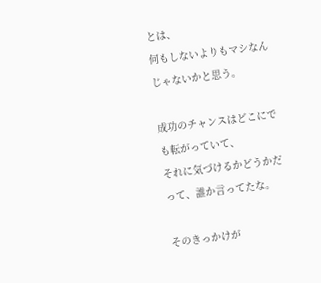とは、
何もしないよりもマシなんじゃないかと思う。

成功のチャンスはどこにでも転がっていて、
それに気づけるかどうかだって、誰か言ってたな。

そのきっかけが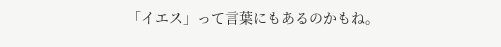「イエス」って言葉にもあるのかもね。